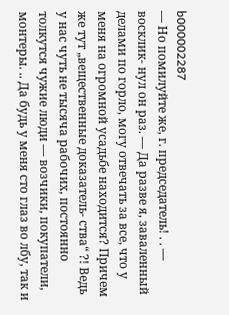b000002287
— Но помилуйте же, г. председатель! . . — восклик- нул он раз. — Да разве я, заваленный делами по горло, могу отвечать за все, что у меня на огромной усадьбе находится? Причем же тут „вещественные доказатель- ства“ ?! Ведь у нас чуть не тысяча рабочих, постоянно толкутся чужие люди — возчики, покупатели, монтеры. .. Да будь у меня сто глаз во лбу, так и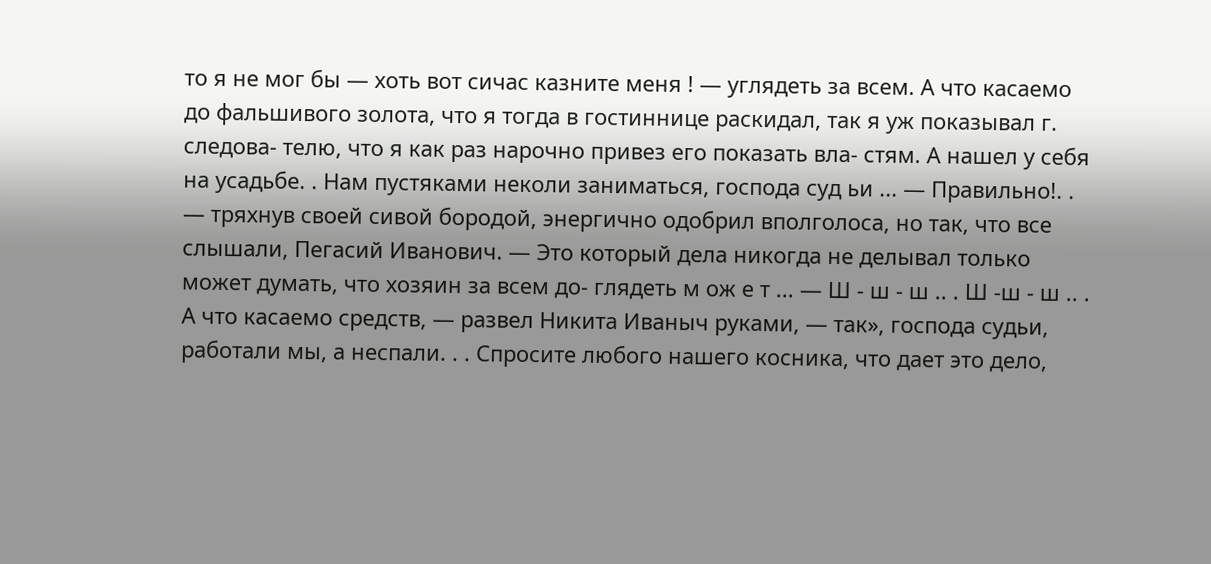то я не мог бы — хоть вот сичас казните меня ! — углядеть за всем. А что касаемо до фальшивого золота, что я тогда в гостиннице раскидал, так я уж показывал г. следова- телю, что я как раз нарочно привез его показать вла- стям. А нашел у себя на усадьбе. . Нам пустяками неколи заниматься, господа суд ьи ... — Правильно!. . — тряхнув своей сивой бородой, энергично одобрил вполголоса, но так, что все слышали, Пегасий Иванович. — Это который дела никогда не делывал только может думать, что хозяин за всем до- глядеть м ож е т ... — Ш - ш - ш .. . Ш -ш - ш .. . А что касаемо средств, — развел Никита Иваныч руками, — так», господа судьи, работали мы, а неспали. . . Спросите любого нашего косника, что дает это дело,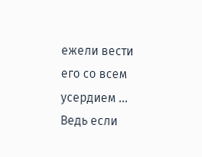ежели вести его со всем усердием ... Ведь если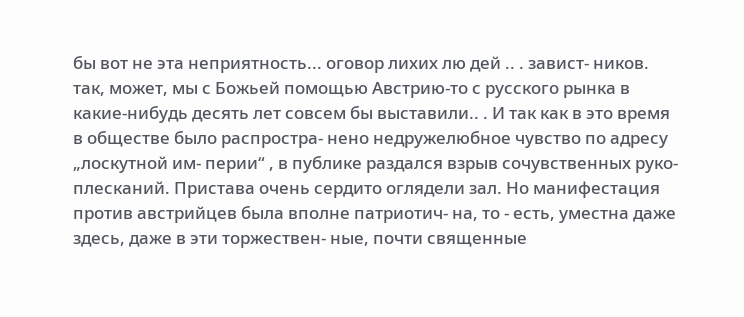бы вот не эта неприятность... оговор лихих лю дей .. . завист- ников. так, может, мы с Божьей помощью Австрию-то с русского рынка в какие-нибудь десять лет совсем бы выставили.. . И так как в это время в обществе было распростра- нено недружелюбное чувство по адресу „лоскутной им- перии“ , в публике раздался взрыв сочувственных руко- плесканий. Пристава очень сердито оглядели зал. Но манифестация против австрийцев была вполне патриотич- на, то - есть, уместна даже здесь, даже в эти торжествен- ные, почти священные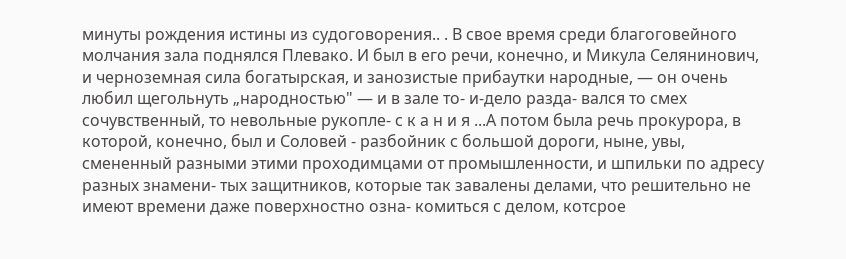минуты рождения истины из судоговорения.. . В свое время среди благоговейного молчания зала поднялся Плевако. И был в его речи, конечно, и Микула Селянинович, и черноземная сила богатырская, и занозистые прибаутки народные, — он очень любил щегольнуть „народностью" — и в зале то- и-дело разда- вался то смех сочувственный, то невольные рукопле- с к а н и я ...А потом была речь прокурора, в которой, конечно, был и Соловей - разбойник с большой дороги, ныне, увы, смененный разными этими проходимцами от промышленности, и шпильки по адресу разных знамени- тых защитников, которые так завалены делами, что решительно не имеют времени даже поверхностно озна- комиться с делом, котсрое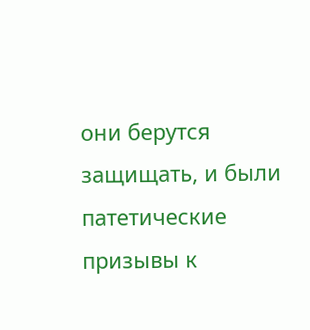они берутся защищать, и были патетические призывы к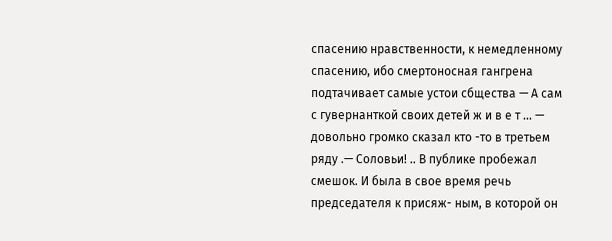спасению нравственности, к немедленному спасению, ибо смертоносная гангрена подтачивает самые устои сбщества — А сам с гувернанткой своих детей ж и в е т ... — довольно громко сказал кто -то в третьем ряду .— Соловьи! .. В публике пробежал смешок. И была в свое время речь председателя к присяж- ным, в которой он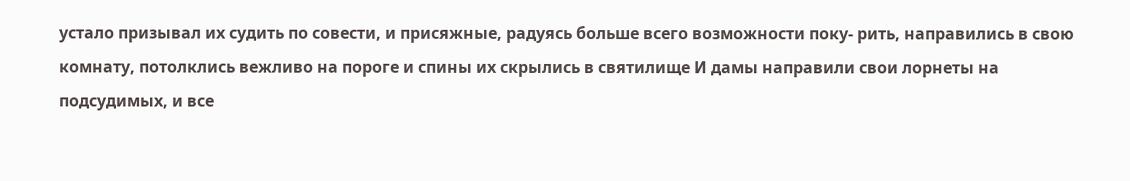устало призывал их судить по совести, и присяжные, радуясь больше всего возможности поку- рить, направились в свою комнату, потолклись вежливо на пороге и спины их скрылись в святилище И дамы направили свои лорнеты на подсудимых, и все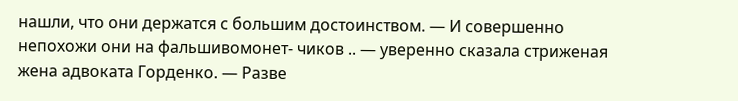нашли, что они держатся с большим достоинством. — И совершенно непохожи они на фальшивомонет- чиков .. — уверенно сказала стриженая жена адвоката Горденко. — Разве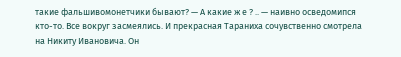такие фальшивомонетчики бывают? — А какие ж е ? .. — наивно осведомипся кто-то. Все вокруг засмеялись. И прекрасная Тараниха сочувственно смотрела на Никиту Ивановича. Он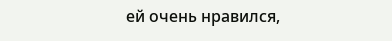ей очень нравился,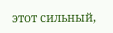этот сильный,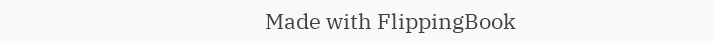Made with FlippingBook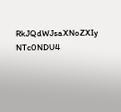RkJQdWJsaXNoZXIy NTc0NDU4